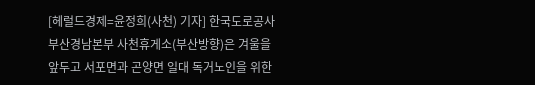[헤럴드경제=윤정희(사천) 기자] 한국도로공사 부산경남본부 사천휴게소(부산방향)은 겨울을 앞두고 서포면과 곤양면 일대 독거노인을 위한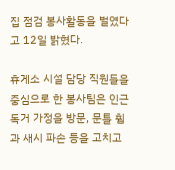집 점검 봉사활동을 벌였다고 12일 밝혔다.

휴게소 시설 담당 직원들을 중심으로 한 봉사팀은 인근 독거 가정을 방문, 문틀 휨과 새시 파손 등을 고치고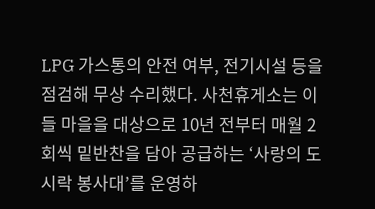LPG 가스통의 안전 여부, 전기시설 등을 점검해 무상 수리했다. 사천휴게소는 이들 마을을 대상으로 10년 전부터 매월 2회씩 밑반찬을 담아 공급하는 ‘사랑의 도시락 봉사대’를 운영하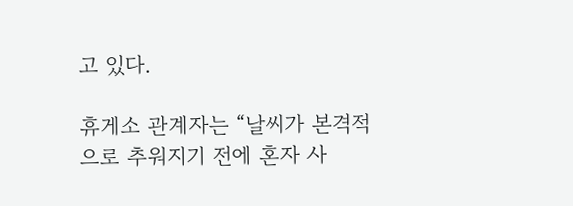고 있다.

휴게소 관계자는 “날씨가 본격적으로 추워지기 전에 혼자 사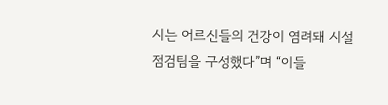시는 어르신들의 건강이 염려돼 시설 점검팀을 구성했다”며 “이들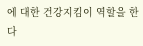에 대한 건강지킴이 역할을 한다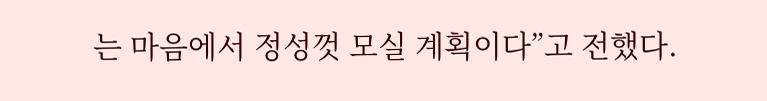는 마음에서 정성껏 모실 계획이다”고 전했다.